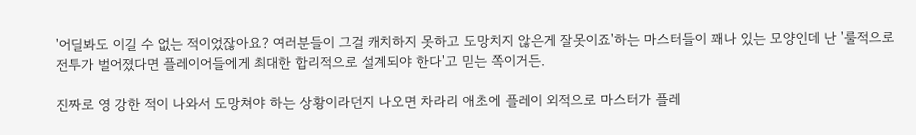'어딜봐도 이길 수 없는 적이었잖아요? 여러분들이 그걸 캐치하지 못하고 도망치지 않은게 잘못이죠'하는 마스터들이 꽤나 있는 모양인데 난 '룰적으로 전투가 벌어졌다면 플레이어들에게 최대한 합리적으로 설계되야 한다'고 믿는 쪽이거든.

진짜로 영 강한 적이 나와서 도망쳐야 하는 상황이라던지 나오면 차라리 애초에 플레이 외적으로 마스터가 플레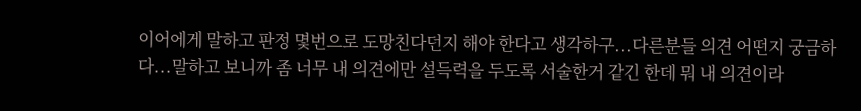이어에게 말하고 판정 몇번으로 도망친다던지 해야 한다고 생각하구...다른분들 의견 어떤지 궁금하다...말하고 보니까 좀 너무 내 의견에만 설득력을 두도록 서술한거 같긴 한데 뭐 내 의견이라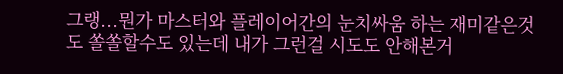그랭...뭔가 마스터와 플레이어간의 눈치싸움 하는 재미같은것도 쏠쏠할수도 있는데 내가 그런걸 시도도 안해본거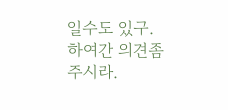일수도 있구. 하여간 의견좀 주시라.